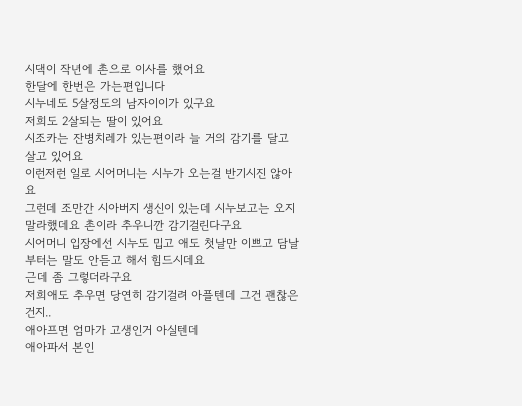시댁이 작년에 촌으로 이사를 했어요
한달에 한번은 가는편입니다
시누네도 5살정도의 남자이이가 있구요
저희도 2살되는 딸이 있어요
시조카는 잔병치레가 있는편이라 늘 거의 감기를 달고 살고 있어요
이런저런 일로 시어머니는 시누가 오는걸 반기시진 않아요
그런데 조만간 시아버지 생신이 있는데 시누보고는 오지말라했데요 촌이라 추우니깐 감기걸린다구요
시어머니 입장에선 시누도 밉고 애도 첫날만 이쁘고 담날부터는 말도 안듣고 해서 힘드시데요
근데 좀 그렇더라구요
저희애도 추우면 당연히 감기걸려 아플텐데 그건 괜찮은건지..
애아프면 엄마가 고생인거 아실텐데
애아파서 본인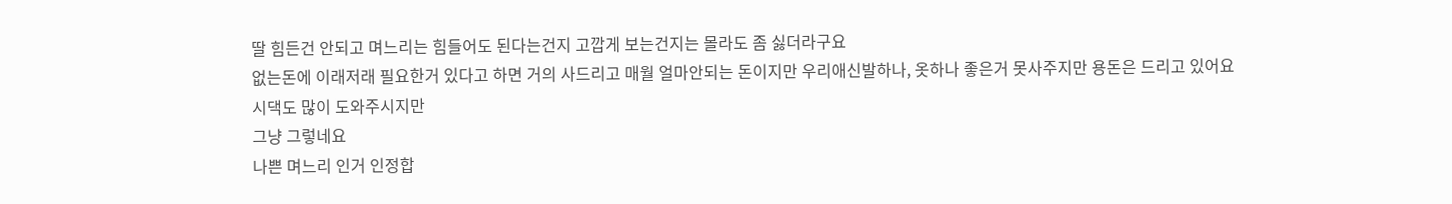딸 힘든건 안되고 며느리는 힘들어도 된다는건지 고깝게 보는건지는 몰라도 좀 싫더라구요
없는돈에 이래저래 필요한거 있다고 하면 거의 사드리고 매월 얼마안되는 돈이지만 우리애신발하나, 옷하나 좋은거 못사주지만 용돈은 드리고 있어요
시댁도 많이 도와주시지만
그냥 그렇네요
나쁜 며느리 인거 인정합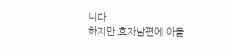니다
하지만 효자남편에 아들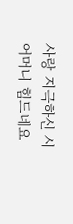사랑 지극하신 시어머니 힘드네요